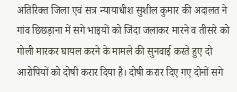अतिरिक्त जिला एवं सत्र न्यायाधीश सुशील कुमार की अदालत ने गांव छिछड़ाना में सगे भाइयों को जिंदा जलाकर मारने व तीसरे को गोली मारकर घायल करने के मामले की सुनवाई करते हुए दो आरोपियों को दोषी करार दिया है। दोषी करार दिए गए दोनों सगे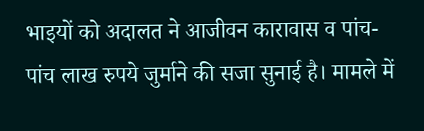भाइयों को अदालत ने आजीवन कारावास व पांच-पांच लाख रुपये जुर्माने की सजा सुनाई है। मामले में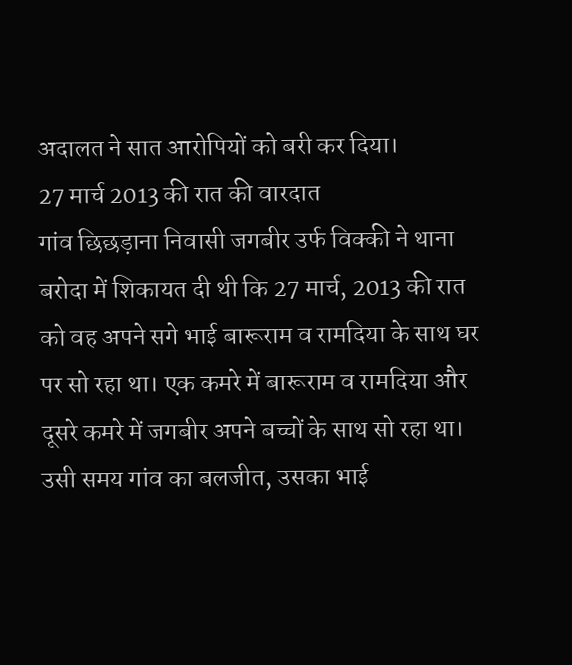अदालत ने सात आरोपियों को बरी कर दिया।
27 मार्च 2013 की रात की वारदात
गांव छिछड़ाना निवासी जगबीर उर्फ विक्की ने थाना बरोदा में शिकायत दी थी कि 27 मार्च, 2013 की रात को वह अपने सगे भाई बारूराम व रामदिया के साथ घर पर सो रहा था। एक कमरे में बारूराम व रामदिया और दूसरे कमरे में जगबीर अपने बच्चों के साथ सो रहा था। उसी समय गांव का बलजीत, उसका भाई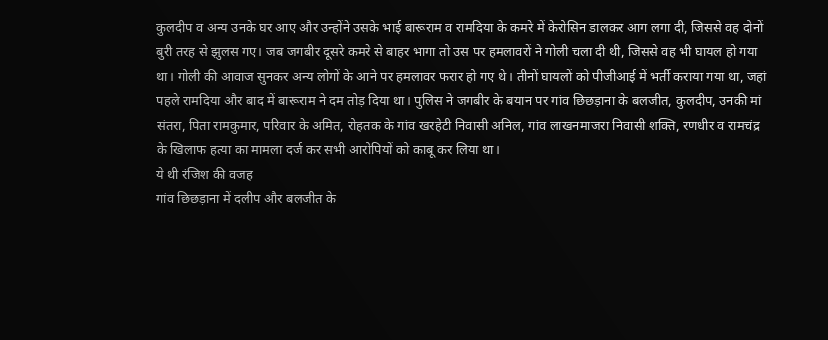कुलदीप व अन्य उनके घर आए और उन्होंने उसके भाई बारूराम व रामदिया के कमरे में केरोसिन डालकर आग लगा दी, जिससे वह दोनों बुरी तरह से झुलस गए। जब जगबीर दूसरे कमरे से बाहर भागा तो उस पर हमलावरों ने गोली चला दी थी, जिससे वह भी घायल हो गया था। गोली की आवाज सुनकर अन्य लोगों के आने पर हमलावर फरार हो गए थे। तीनों घायलों को पीजीआई में भर्ती कराया गया था, जहां पहले रामदिया और बाद में बारूराम ने दम तोड़ दिया था। पुलिस ने जगबीर के बयान पर गांव छिछड़ाना के बलजीत, कुलदीप, उनकी मां संतरा, पिता रामकुमार, परिवार के अमित, रोहतक के गांव खरहेटी निवासी अनिल, गांव लाखनमाजरा निवासी शक्ति, रणधीर व रामचंद्र के खिलाफ हत्या का मामला दर्ज कर सभी आरोपियों को काबू कर लिया था।
ये थी रंजिश की वजह
गांव छिछड़ाना में दलीप और बलजीत के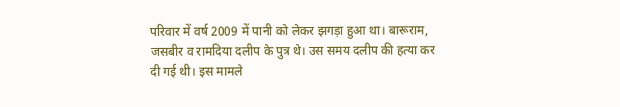परिवार में वर्ष 2009 में पानी को लेकर झगड़ा हुआ था। बारूराम, जसबीर व रामदिया दलीप के पुत्र थे। उस समय दलीप की हत्या कर दी गई थी। इस मामले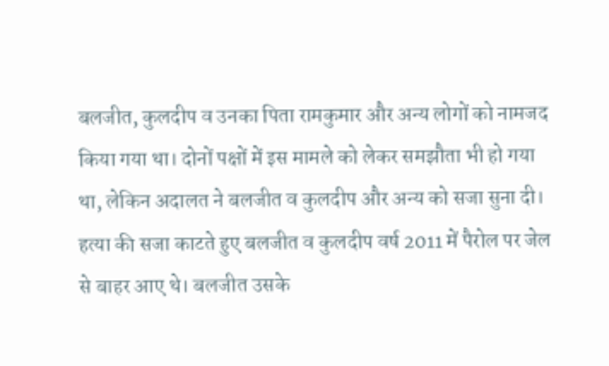बलजीत, कुलदीप व उनका पिता रामकुमार और अन्य लोगों को नामजद किया गया था। दोनों पक्षों में इस मामले को लेकर समझौता भी हो गया था, लेकिन अदालत ने बलजीत व कुलदीप और अन्य को सजा सुना दी। हत्या की सजा काटते हुए बलजीत व कुलदीप वर्ष 2011 में पैरोल पर जेल से बाहर आए थे। बलजीत उसके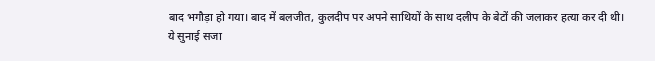बाद भगौड़ा हो गया। बाद में बलजीत, कुलदीप पर अपने साथियों के साथ दलीप के बेटों की जलाकर हत्या कर दी थी।
ये सुनाई सजा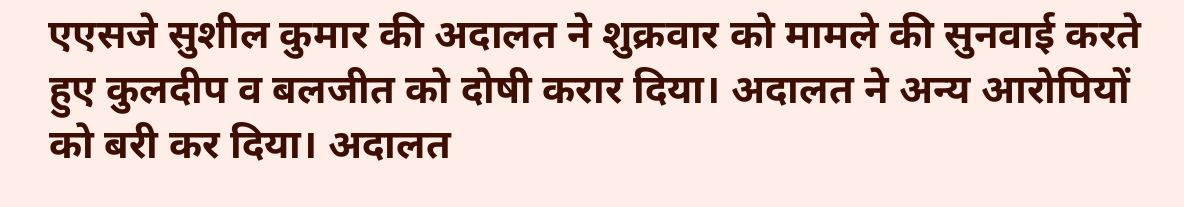एएसजे सुशील कुमार की अदालत ने शुक्रवार को मामले की सुनवाई करते हुए कुलदीप व बलजीत को दोषी करार दिया। अदालत ने अन्य आरोपियों को बरी कर दिया। अदालत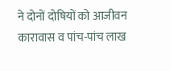ने दोनों दोषियों को आजीवन कारावास व पांच-पांच लाख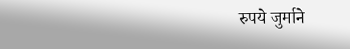रुपये जुर्माने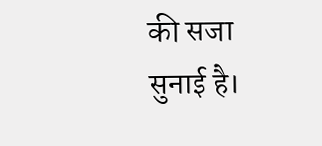की सजा सुनाई है।